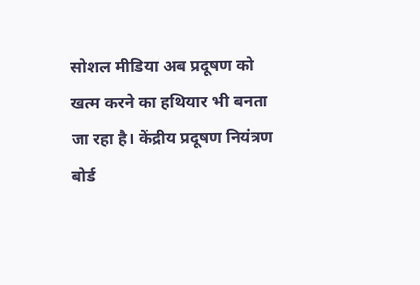सोशल मीडिया अब प्रदूषण को खत्म करने का हथियार भी बनता जा रहा है। केंद्रीय प्रदूषण नियंत्रण बोर्ड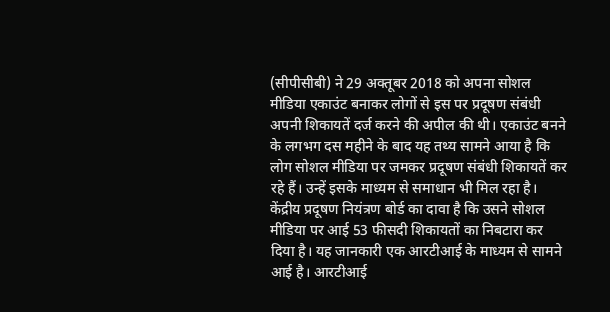(सीपीसीबी) ने 29 अक्तूबर 2018 को अपना सोशल मीडिया एकाउंट बनाकर लोगों से इस पर प्रदूषण संबंधी अपनी शिकायतें दर्ज करने की अपील की थी। एकाउंट बनने के लगभग दस महीने के बाद यह तथ्य सामने आया है कि लोग सोशल मीडिया पर जमकर प्रदूषण संबंधी शिकायतें कर रहे हैं। उन्हें इसके माध्यम से समाधान भी मिल रहा है।
केंद्रीय प्रदूषण नियंत्रण बोर्ड का दावा है कि उसने सोशल मीडिया पर आई 53 फीसदी शिकायतों का निबटारा कर दिया है। यह जानकारी एक आरटीआई के माध्यम से सामने आई है। आरटीआई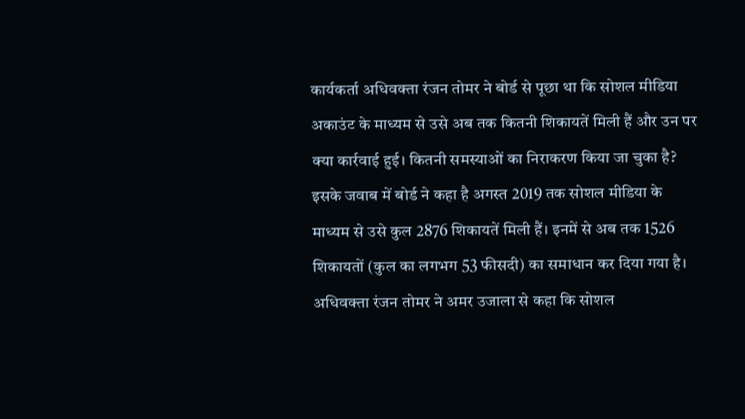कार्यकर्ता अधिवक्ता रंजन तोमर ने बोर्ड से पूछा था कि सोशल मीडिया अकाउंट के माध्यम से उसे अब तक कितनी शिकायतें मिली हैं और उन पर क्या कार्रवाई हुई। कितनी समस्याओं का निराकरण किया जा चुका है?
इसके जवाब में बोर्ड ने कहा है अगस्त 2019 तक सोशल मीडिया के माध्यम से उसे कुल 2876 शिकायतें मिली हैं। इनमें से अब तक 1526 शिकायतों (कुल का लगभग 53 फीसदी) का समाधान कर दिया गया है। अधिवक्ता रंजन तोमर ने अमर उजाला से कहा कि सोशल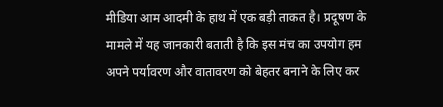मीडिया आम आदमी के हाथ में एक बड़ी ताकत है। प्रदूषण के मामले में यह जानकारी बताती है कि इस मंच का उपयोग हम अपने पर्यावरण और वातावरण को बेहतर बनाने के लिए कर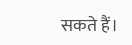सकते हैं।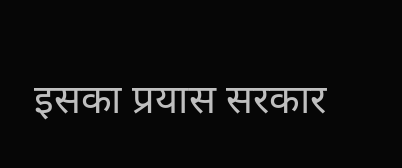इसका प्रयास सरकार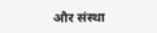और संस्था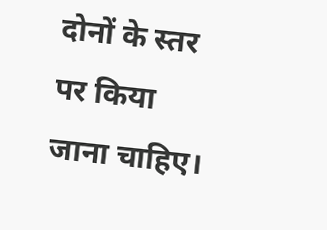दोनों के स्तर पर किया जाना चाहिए।